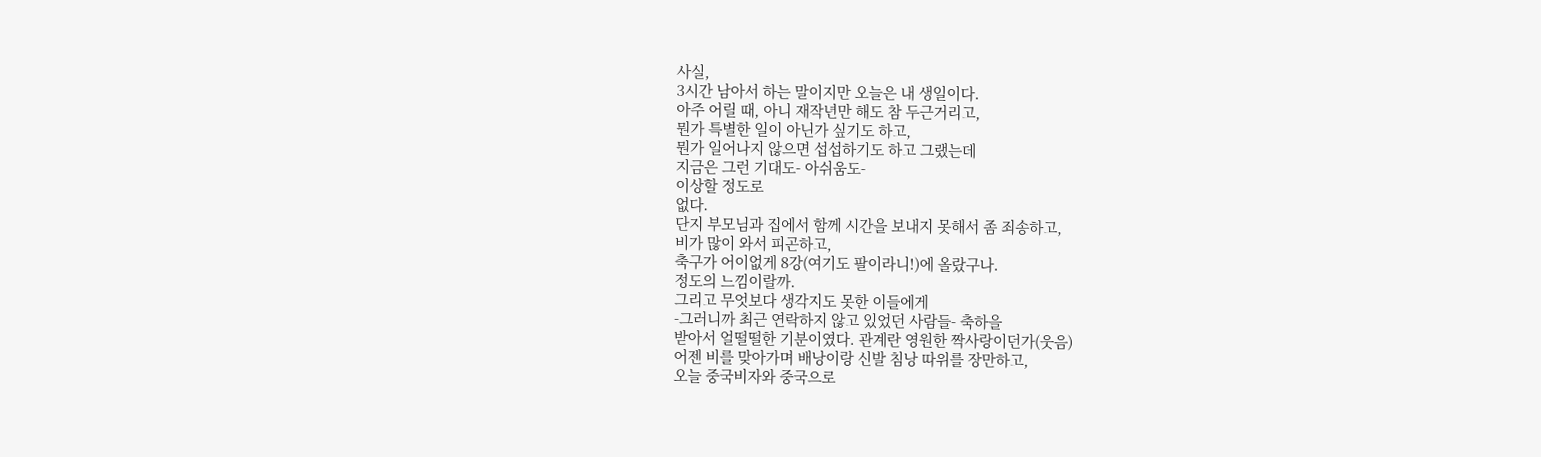사실,
3시간 남아서 하는 말이지만 오늘은 내 생일이다.
아주 어릴 때, 아니 재작년만 해도 참 두근거리고,
뭔가 특별한 일이 아닌가 싶기도 하고,
뭔가 일어나지 않으면 섭섭하기도 하고 그랬는데
지금은 그런 기대도- 아쉬움도-
이상할 정도로
없다.
단지 부모님과 집에서 함께 시간을 보내지 못해서 좀 죄송하고,
비가 많이 와서 피곤하고,
축구가 어이없게 8강(여기도 팔이라니!)에 올랐구나.
정도의 느낌이랄까.
그리고 무엇보다 생각지도 못한 이들에게
-그러니까 최근 연락하지 않고 있었던 사람들- 축하을
받아서 얼떨떨한 기분이였다. 관계란 영원한 짝사랑이던가(웃음)
어젠 비를 맞아가며 배낭이랑 신발 침낭 따위를 장만하고,
오늘 중국비자와 중국으로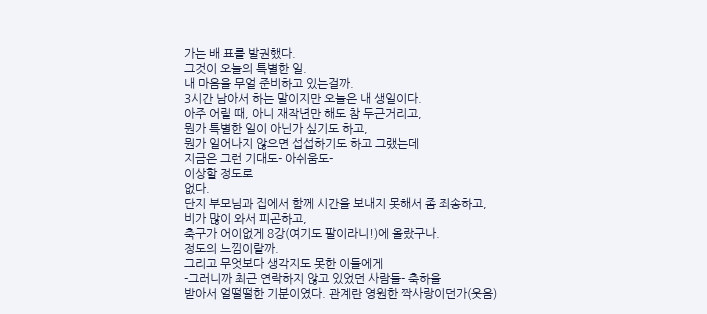가는 배 표를 발권했다.
그것이 오늘의 특별한 일.
내 마음을 무얼 준비하고 있는걸까.
3시간 남아서 하는 말이지만 오늘은 내 생일이다.
아주 어릴 때, 아니 재작년만 해도 참 두근거리고,
뭔가 특별한 일이 아닌가 싶기도 하고,
뭔가 일어나지 않으면 섭섭하기도 하고 그랬는데
지금은 그런 기대도- 아쉬움도-
이상할 정도로
없다.
단지 부모님과 집에서 함께 시간을 보내지 못해서 좀 죄송하고,
비가 많이 와서 피곤하고,
축구가 어이없게 8강(여기도 팔이라니!)에 올랐구나.
정도의 느낌이랄까.
그리고 무엇보다 생각지도 못한 이들에게
-그러니까 최근 연락하지 않고 있었던 사람들- 축하을
받아서 얼떨떨한 기분이였다. 관계란 영원한 짝사랑이던가(웃음)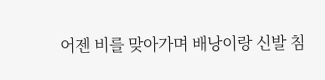어젠 비를 맞아가며 배낭이랑 신발 침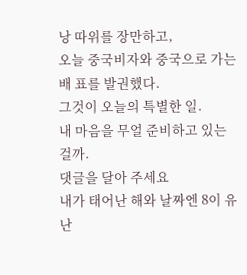낭 따위를 장만하고,
오늘 중국비자와 중국으로 가는 배 표를 발권했다.
그것이 오늘의 특별한 일.
내 마음을 무얼 준비하고 있는걸까.
댓글을 달아 주세요
내가 태어난 해와 날짜엔 8이 유난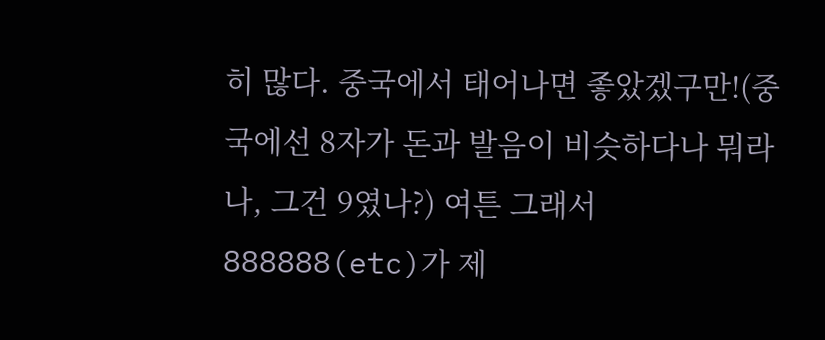히 많다. 중국에서 태어나면 좋았겠구만!(중국에선 8자가 돈과 발음이 비슷하다나 뭐라나, 그건 9였나?) 여튼 그래서 888888(etc)가 제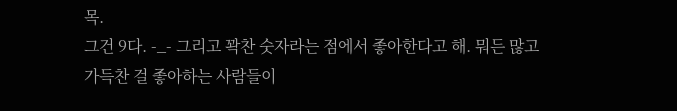목.
그건 9다. -_- 그리고 꽉찬 숫자라는 점에서 좋아한다고 해. 뭐든 많고 가득찬 걸 좋아하는 사람들이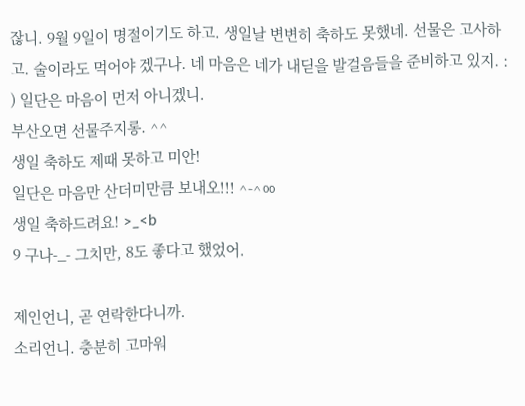잖니. 9월 9일이 명절이기도 하고. 생일날 변변히 축하도 못했네. 선물은 고사하고. 술이라도 먹어야 겠구나. 네 마음은 네가 내딛을 발걸음들을 준비하고 있지. : ) 일단은 마음이 먼저 아니겠니.
부산오면 선물주지롱. ^^
생일 축하도 제때 못하고 미안!
일단은 마음만 산더미만큼 보내오!!! ^-^ㆀ
생일 축하드려요! >_<b
9 구나-_- 그치만, 8도 좋다고 했었어.

제인언니, 곧 연락한다니까.
소리언니. 충분히 고마워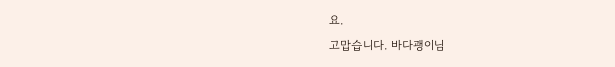요.
고맙습니다. 바다괭이님